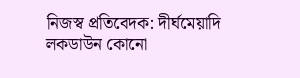নিজস্ব প্রতিবেদক: দীর্ঘমেয়াদি লকডাউন কোনো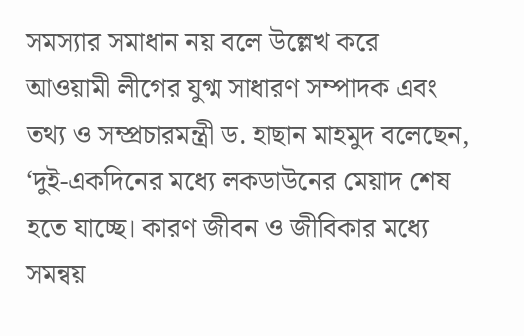সমস্যার সমাধান নয় বলে উল্লেখ করে আওয়ামী লীগের যুগ্ম সাধারণ সম্পাদক এবং তথ্য ও সম্প্রচারমন্ত্রী ড. হাছান মাহমুদ বলেছেন, ‘দুই-একদিনের মধ্যে লকডাউনের মেয়াদ শেষ হতে যাচ্ছে। কারণ জীবন ও জীবিকার মধ্যে সমন্বয়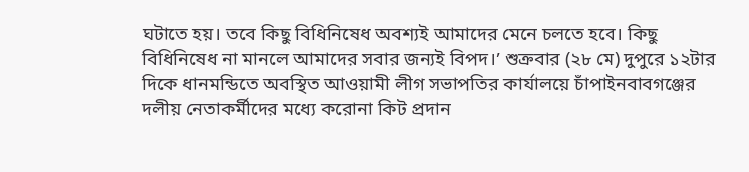ঘটাতে হয়। তবে কিছু বিধিনিষেধ অবশ্যই আমাদের মেনে চলতে হবে। কিছু বিধিনিষেধ না মানলে আমাদের সবার জন্যই বিপদ।’ শুক্রবার (২৮ মে) দুপুরে ১২টার দিকে ধানমন্ডিতে অবস্থিত আওয়ামী লীগ সভাপতির কার্যালয়ে চাঁপাইনবাবগঞ্জের দলীয় নেতাকর্মীদের মধ্যে করোনা কিট প্রদান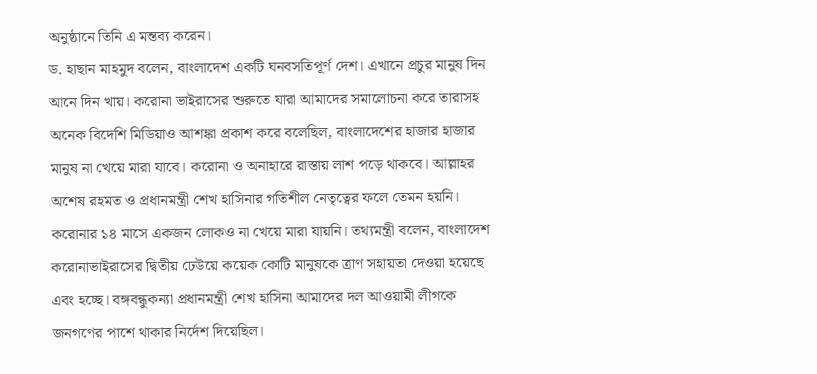অনুষ্ঠানে তিনি এ মন্তব্য করেন।
ড. হাছান মাহমুদ বলেন, বাংলাদেশ একটি ঘনবসতিপূর্ণ দেশ। এখানে প্রচুর মানুষ দিন আনে দিন খায়। করোনা ভাইরাসের শুরুতে যারা আমাদের সমালোচনা করে তারাসহ অনেক বিদেশি মিডিয়াও আশঙ্কা প্রকাশ করে বলেছিল, বাংলাদেশের হাজার হাজার মানুষ না খেয়ে মারা যাবে। করোনা ও অনাহারে রাস্তায় লাশ পড়ে থাকবে। আল্লাহর অশেষ রহমত ও প্রধানমন্ত্রী শেখ হাসিনার গতিশীল নেতৃত্বের ফলে তেমন হয়নি। করোনার ১৪ মাসে একজন লোকও না খেয়ে মারা যায়নি। তথ্যমন্ত্রী বলেন, বাংলাদেশ করোনাভাইরাসের দ্বিতীয় ঢেউয়ে কয়েক কোটি মানুষকে ত্রাণ সহায়তা দেওয়া হয়েছে এবং হচ্ছে। বঙ্গবন্ধুকন্যা প্রধানমন্ত্রী শেখ হাসিনা আমাদের দল আওয়ামী লীগকে জনগণের পাশে থাকার নির্দেশ দিয়েছিল।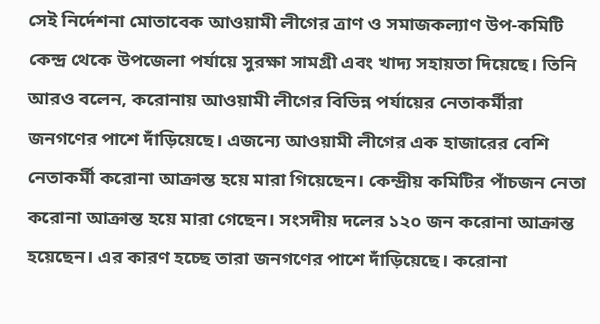সেই নির্দেশনা মোতাবেক আওয়ামী লীগের ত্রাণ ও সমাজকল্যাণ উপ-কমিটি কেন্দ্র থেকে উপজেলা পর্যায়ে সুরক্ষা সামগ্রী এবং খাদ্য সহায়তা দিয়েছে। তিনি আরও বলেন, করোনায় আওয়ামী লীগের বিভিন্ন পর্যায়ের নেতাকর্মীরা জনগণের পাশে দাঁড়িয়েছে। এজন্যে আওয়ামী লীগের এক হাজারের বেশি নেতাকর্মী করোনা আক্রান্ত হয়ে মারা গিয়েছেন। কেন্দ্রীয় কমিটির পাঁচজন নেতা করোনা আক্রান্ত হয়ে মারা গেছেন। সংসদীয় দলের ১২০ জন করোনা আক্রান্ত হয়েছেন। এর কারণ হচ্ছে তারা জনগণের পাশে দাঁড়িয়েছে। করোনা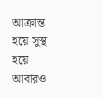আক্রান্ত হয়ে সুস্থ হয়ে আবারও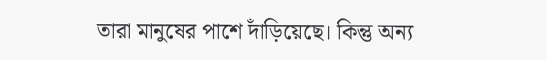তারা মানুষের পাশে দাঁড়িয়েছে। কিন্তু অন্য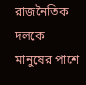রাজনৈতিক দলকে মানুষের পাশে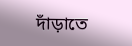দাঁড়াতে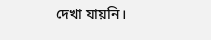দেখা যায়নি।